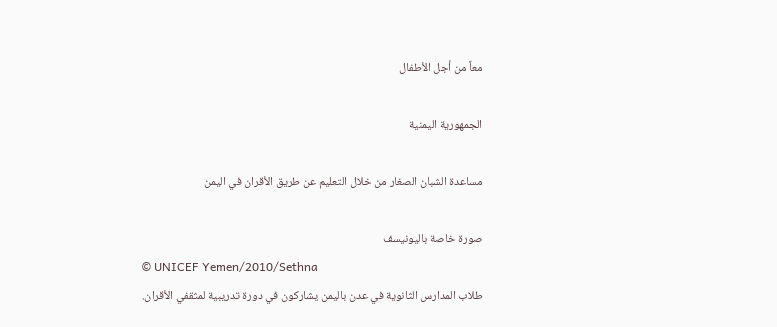معاً من أجل الأطفال

الجمهورية اليمنية

مساعدة الشبان الصغار من خلال التعليم عن طريق الأقران في اليمن

صورة خاصة باليونيسف
© UNICEF Yemen/2010/Sethna
طلاب المدارس الثانوية في عدن باليمن يشاركون في دورة تدريبية لمثقفي الأقران.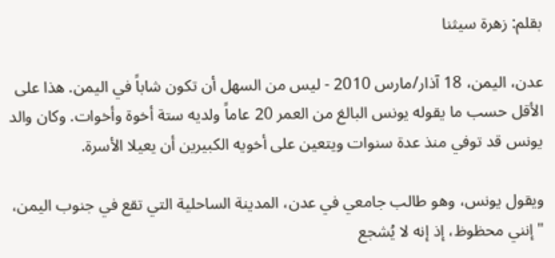بقلم: زهرة سيثنا

عدن، اليمن، 18 آذار/مارس 2010 - ليس من السهل أن تكون شاباً في اليمن. هذا على الأقل حسب ما يقوله يونس البالغ من العمر 20 عاماً ولديه ستة أخوة وأخوات. وكان والد يونس قد توفي منذ عدة سنوات ويتعين على أخويه الكبيرين أن يعيلا الأسرة.

ويقول يونس، وهو طالب جامعي في عدن، المدينة الساحلية التي تقع في جنوب اليمن، " إنني محظوظ، إذ إنه لا يُشجع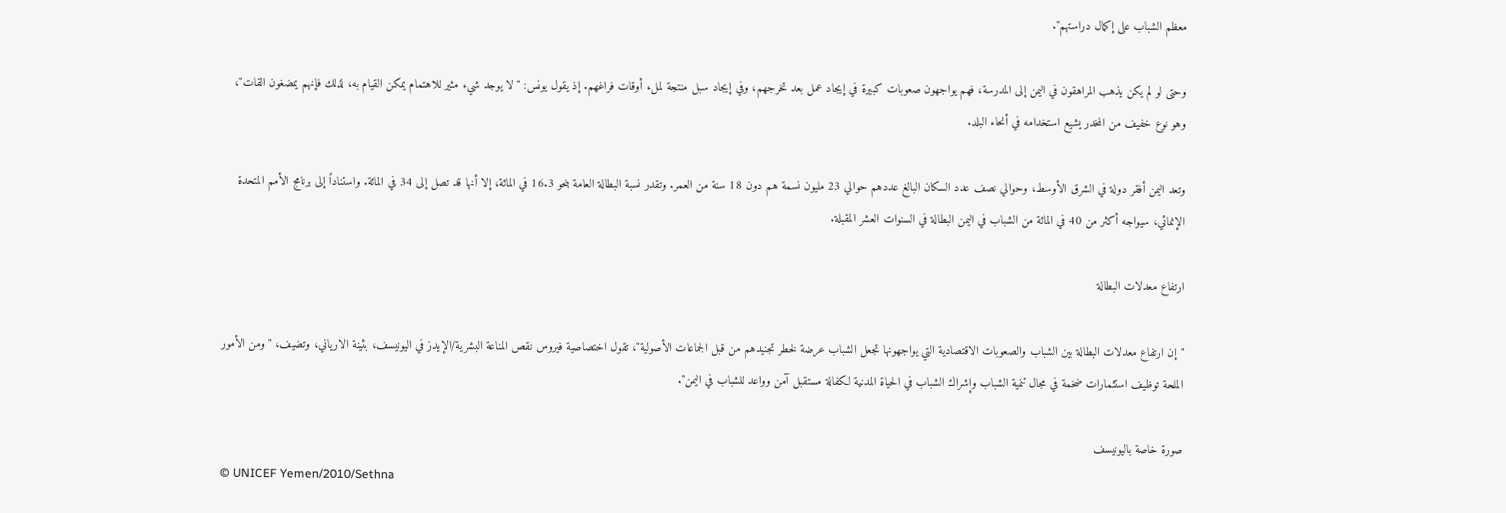معظم الشباب على إكمال دراستهم".

وحتى لو لم يكن يذهب المراهقون في اليمن إلى المدرسة، فهم يواجهون صعوبات كبيرة في إيجاد عمل بعد تخرجهم، وفي إيجاد سبل منتجة لملء أوقات فراغهم. إذ يقول يونس: "لا يوجد شيء مثير للاهتمام يمكن القيام به، لذلك فإنهم يمضغون القات"، وهو نوع خفيف من المخدر يشيع استخدامه في أنحاء البلد.

وتعد اليمن أفقر دولة في الشرق الأوسط، وحوالي نصف عدد السكان البالغ عددهم حوالي 23 مليون نسمة هم دون 18 سنة من العمر. وتقدر نسبة البطالة العامة بنحو 16.3 في المائة، إلا أنها قد تصل إلى 34 في المائة. واستناداً إلى برنامج الأمم المتحدة الإنمائي، سيواجه أكثر من 40 في المائة من الشباب في اليمن البطالة في السنوات العشر المقبلة.

ارتفاع معدلات البطالة

"إن ارتفاع معدلات البطالة بين الشباب والصعوبات الاقتصادية التي يواجهونها تجعل الشباب عرضة لخطر تجنيدهم من قبل الجماعات الأصولية"، تقول اختصاصية فيروس نقص المناعة البشرية/الإيدز في اليونيسف، بثينة الارياني، وتضيف، "ومن الأمور الملحة توظيف استثمارات ضخمة في مجال تنمية الشباب وإشراك الشباب في الحياة المدنية لكفالة مستقبل آمن وواعد للشباب في اليمن".

صورة خاصة باليونيسف
© UNICEF Yemen/2010/Sethna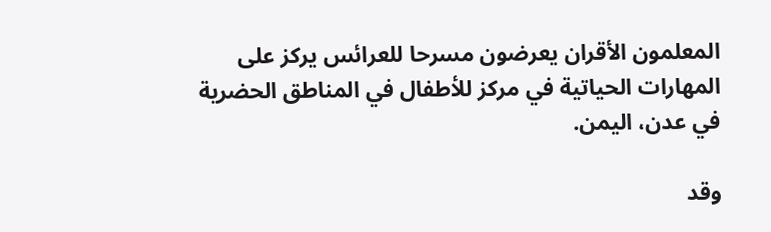المعلمون الأقران يعرضون مسرحا للعرائس يركز على المهارات الحياتية في مركز للأطفال في المناطق الحضرية في عدن، اليمن.

وقد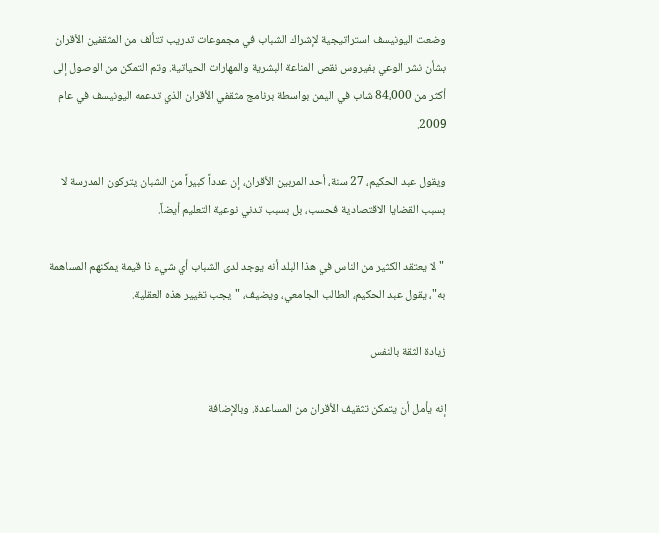وضعت اليونيسف استراتيجية لإشراك الشباب في مجموعات تدريب تتألف من المثقفين الأقران بشأن نشر الوعي بفيروس نقص المناعة البشرية والمهارات الحياتية. وتم التمكن من الوصول إلى أكثر من 84،000 شاب في اليمن بواسطة برنامج مثقفي الأقران الذي تدعمه اليونيسف في عام 2009.

ويقول عبد الحكيم، 27 سنة، أحد المربين الأقران، إن عدداً كبيراً من الشبان يتركون المدرسة لا بسبب القضايا الاقتصادية فحسب، بل بسبب تدني نوعية التعليم أيضاً.

 "لا يعتقد الكثير من الناس في هذا البلد أنه يوجد لدى الشباب أي شيء ذا قيمة يمكنهم المساهمة به"، يقول عبد الحكيم، الطالب الجامعي، ويضيف، "يجب تغيير هذه العقلية.

زيادة الثقة بالنفس

إنه يأمل أن يتمكن تثقيف الأقران من المساعدة. وبالإضافة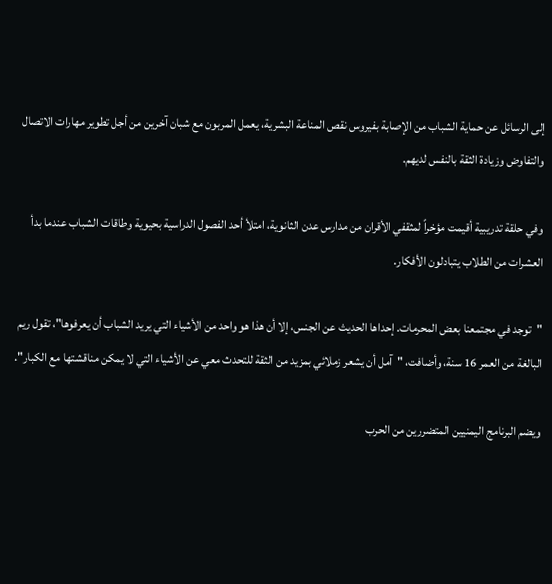إلى الرسائل عن حماية الشباب من الإصابة بفيروس نقص المناعة البشرية، يعمل المربون مع شبان آخرين من أجل تطوير مهارات الاتصال والتفاوض وزيادة الثقة بالنفس لديهم.

وفي حلقة تدريبية أقيمت مؤخراً لمثقفي الأقران من مدارس عدن الثانوية، امتلأ أحد الفصول الدراسية بحيوية وطاقات الشباب عندما بدأ العشرات من الطلاب يتبادلون الأفكار.

"توجد في مجتمعنا بعض المحرمات. إحداها الحديث عن الجنس، إلا أن هذا هو واحد من الأشياء التي يريد الشباب أن يعرفوها"، تقول ريم البالغة من العمر 16 سنة، وأضافت، "آمل أن يشعر زملائي بمزيد من الثقة للتحدث معي عن الأشياء التي لا يمكن مناقشتها مع الكبار".

ويضم البرنامج اليمنيين المتضررين من الحرب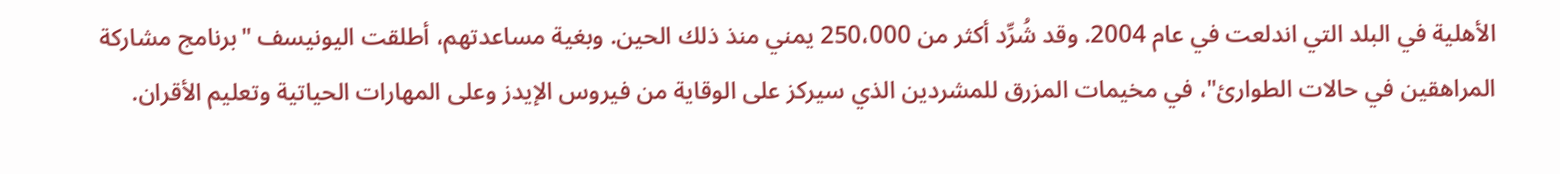الأهلية في البلد التي اندلعت في عام 2004. وقد شُرِّد أكثر من 250،000 يمني منذ ذلك الحين. وبغية مساعدتهم، أطلقت اليونيسف "برنامج مشاركة المراهقين في حالات الطوارئ"، في مخيمات المزرق للمشردين الذي سيركز على الوقاية من فيروس الإيدز وعلى المهارات الحياتية وتعليم الأقران.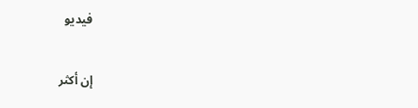فيديو

إن أكثر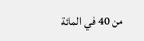من 40 في المائة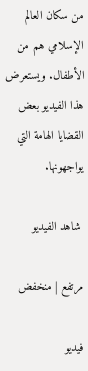من سكان العالم الإسلامي هم من الأطفال. ويستعرض هذا الفيديو بعض القضايا الهامة التي يواجهونها.

 شاهد الفيديو

مرتفع | منخفض

فيديو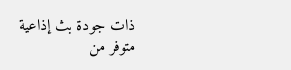ذات جودة بث إذاعية
متوفر من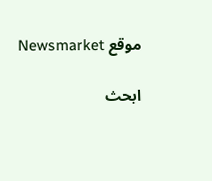موقع Newsmarket

ابحث